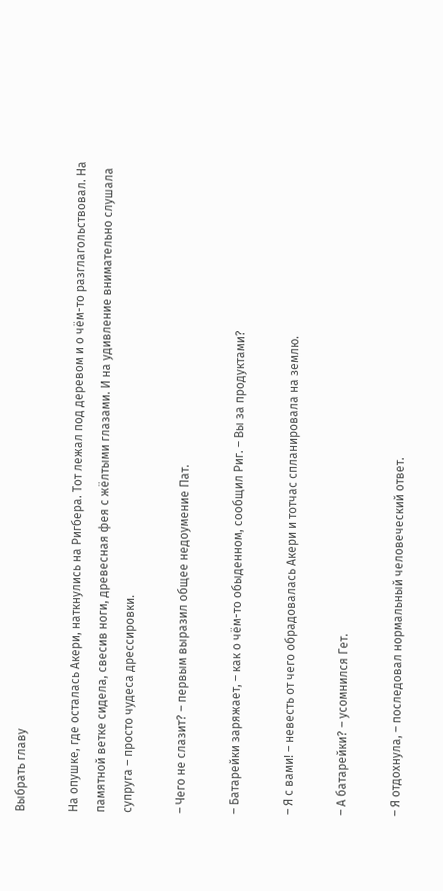Выбрать главу

На опушке, где осталась Акери, наткнулись на Ригбера. Тот лежал под деревом и о чём-то разглагольствовал. На памятной ветке сидела, свесив ноги, древесная фея с жёлтыми глазами. И на удивление внимательно слушала супруга – просто чудеса дрессировки.

– Чего не слазит? – первым выразил общее недоумение Пат.

– Батарейки заряжает, – как о чём-то обыденном, сообщил Риг. – Вы за продуктами?

– Я с вами! – невесть от чего обрадовалась Акери и тотчас спланировала на землю.

– А батарейки? – усомнился Гет.

– Я отдохнула, – последовал нормальный человеческий ответ.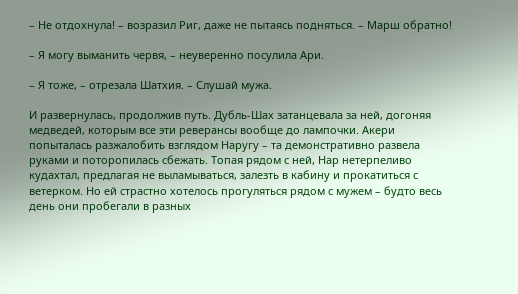– Не отдохнула! – возразил Риг, даже не пытаясь подняться. – Марш обратно!

– Я могу выманить червя, – неуверенно посулила Ари.

– Я тоже, – отрезала Шатхия. – Слушай мужа.

И развернулась, продолжив путь. Дубль-Шах затанцевала за ней, догоняя медведей, которым все эти реверансы вообще до лампочки. Акери попыталась разжалобить взглядом Наругу – та демонстративно развела руками и поторопилась сбежать. Топая рядом с ней, Нар нетерпеливо кудахтал, предлагая не выламываться, залезть в кабину и прокатиться с ветерком. Но ей страстно хотелось прогуляться рядом с мужем – будто весь день они пробегали в разных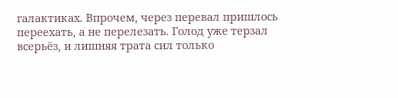галактиках. Впрочем, через перевал пришлось переехать, а не перелезать. Голод уже терзал всерьёз, и лишняя трата сил только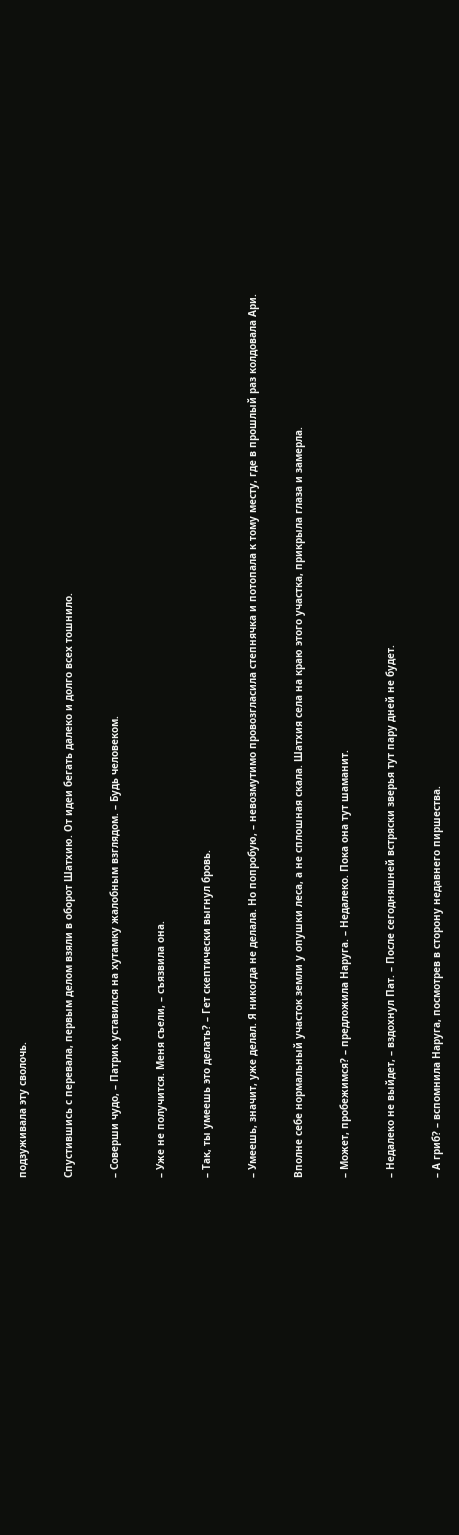подзуживала эту сволочь.

Спустившись с перевала, первым делом взяли в оборот Шатхию. От идеи бегать далеко и долго всех тошнило.

– Соверши чудо, – Патрик уставился на хутамку жалобным взглядом. – Будь человеком.

– Уже не получится. Меня съели, – съязвила она.

– Так, ты умеешь это делать? – Гет скептически выгнул бровь.

– Умеешь, значит, уже делал. Я никогда не делала. Но попробую, – невозмутимо провозгласила степнячка и потопала к тому месту, где в прошлый раз колдовала Ари.

Вполне себе нормальный участок земли у опушки леса, а не сплошная скала. Шатхия села на краю этого участка, прикрыла глаза и замерла.

– Может, пробежимся? – предложила Наруга. – Недалеко. Пока она тут шаманит.

– Недалеко не выйдет, – вздохнул Пат. – После сегодняшней встряски зверья тут пару дней не будет.

– А гриб? – вспомнила Наруга, посмотрев в сторону недавнего пиршества.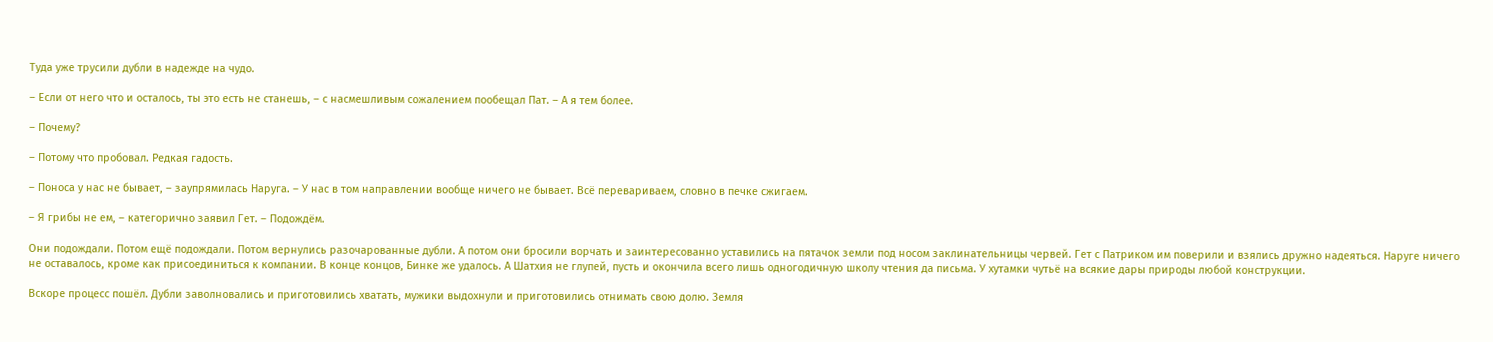Туда уже трусили дубли в надежде на чудо.

– Если от него что и осталось, ты это есть не станешь, – с насмешливым сожалением пообещал Пат. – А я тем более.

– Почему?

– Потому что пробовал. Редкая гадость.

– Поноса у нас не бывает, – заупрямилась Наруга. – У нас в том направлении вообще ничего не бывает. Всё перевариваем, словно в печке сжигаем.

– Я грибы не ем, – категорично заявил Гет. – Подождём.

Они подождали. Потом ещё подождали. Потом вернулись разочарованные дубли. А потом они бросили ворчать и заинтересованно уставились на пятачок земли под носом заклинательницы червей. Гет с Патриком им поверили и взялись дружно надеяться. Наруге ничего не оставалось, кроме как присоединиться к компании. В конце концов, Бинке же удалось. А Шатхия не глупей, пусть и окончила всего лишь одногодичную школу чтения да письма. У хутамки чутьё на всякие дары природы любой конструкции.

Вскоре процесс пошёл. Дубли заволновались и приготовились хватать, мужики выдохнули и приготовились отнимать свою долю. Земля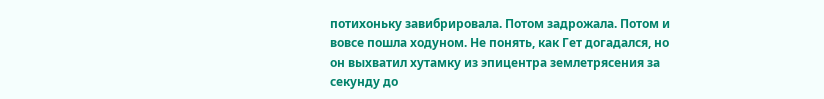потихоньку завибрировала. Потом задрожала. Потом и вовсе пошла ходуном. Не понять, как Гет догадался, но он выхватил хутамку из эпицентра землетрясения за секунду до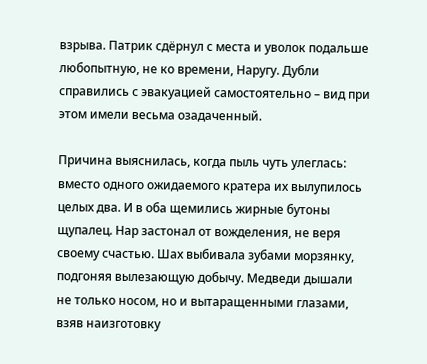взрыва. Патрик сдёрнул с места и уволок подальше любопытную, не ко времени, Наругу. Дубли справились с эвакуацией самостоятельно – вид при этом имели весьма озадаченный.

Причина выяснилась, когда пыль чуть улеглась: вместо одного ожидаемого кратера их вылупилось целых два. И в оба щемились жирные бутоны щупалец. Нар застонал от вожделения, не веря своему счастью. Шах выбивала зубами морзянку, подгоняя вылезающую добычу. Медведи дышали не только носом, но и вытаращенными глазами, взяв наизготовку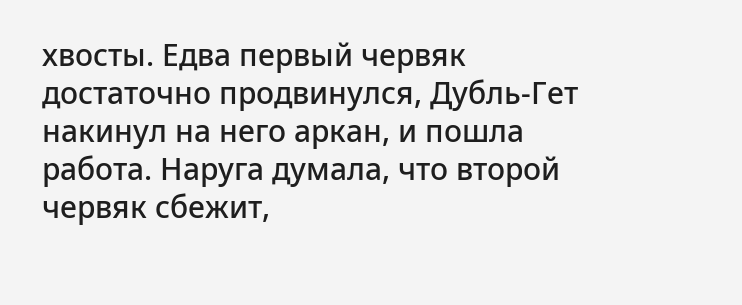хвосты. Едва первый червяк достаточно продвинулся, Дубль-Гет накинул на него аркан, и пошла работа. Наруга думала, что второй червяк сбежит,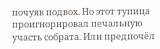почуяв подвох. Но этот тупица проигнорировал печальную участь собрата. Или предпочёл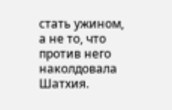стать ужином, а не то, что против него наколдовала Шатхия.